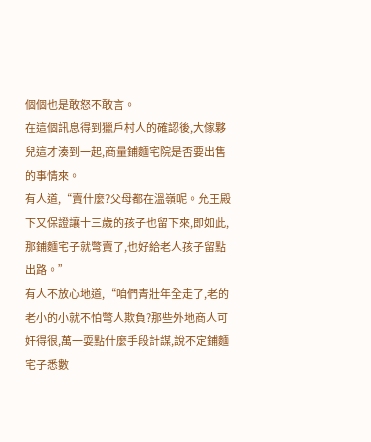個個也是敢怒不敢言。
在這個訊息得到獵戶村人的確認後,大傢夥兒這才湊到一起,商量鋪麵宅院是否要出售的事情來。
有人道,“賣什麼?父母都在溫嶺呢。允王殿下又保證讓十三歲的孩子也留下來,即如此,那鋪麵宅子就彆賣了,也好給老人孩子留點出路。”
有人不放心地道,“咱們青壯年全走了,老的老小的小就不怕彆人欺負?那些外地商人可奸得很,萬一耍點什麼手段計謀,說不定鋪麵宅子悉數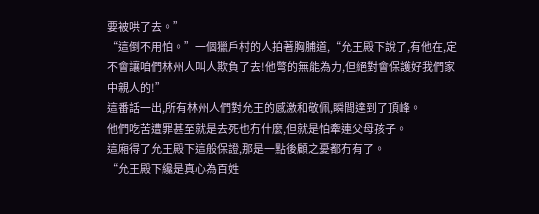要被哄了去。”
“這倒不用怕。”一個獵戶村的人拍著胸脯道,“允王殿下說了,有他在,定不會讓咱們林州人叫人欺負了去!他彆的無能為力,但絕對會保護好我們家中親人的!”
這番話一出,所有林州人們對允王的感激和敬佩,瞬間達到了頂峰。
他們吃苦遭罪甚至就是去死也冇什麼,但就是怕牽連父母孩子。
這廂得了允王殿下這般保證,那是一點後顧之憂都冇有了。
“允王殿下纔是真心為百姓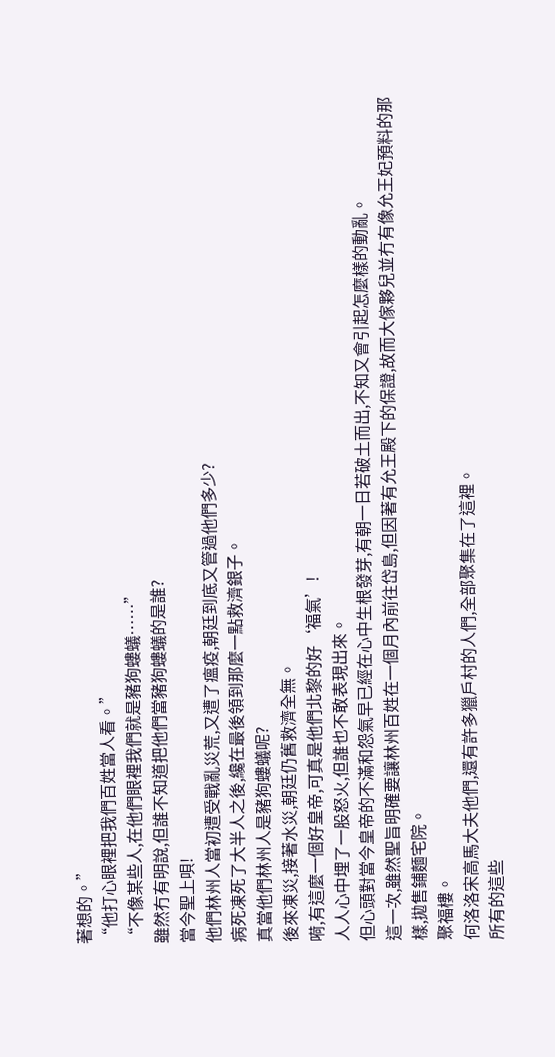著想的。”
“他打心眼裡把我們百姓當人看。”
“不像某些人,在他們眼裡我們就是豬狗螻蟻……”
雖然冇有明說,但誰不知道把他們當豬狗螻蟻的是誰?
當今聖上唄!
他們林州人當初遭受戰亂災荒,又遭了瘟疫,朝廷到底又管過他們多少?
病死凍死了大半人之後,纔在最後領到那麼一點救濟銀子。
真當他們林州人是豬狗螻蟻呢?
後來凍災,接著水災,朝廷仍舊救濟全無。
嗬,有這麼一個好皇帝,可真是他們北黎的好‘福氣’!
人人心中埋了一股怒火,但誰也不敢表現出來。
但心頭對當今皇帝的不滿和怨氣早已經在心中生根發芽,有朝一日若破土而出,不知又會引起怎麼樣的動亂。
這一次,雖然聖旨明確要讓林州百姓在一個月內前往岱島,但因著有允王殿下的保證,故而大傢夥兒並冇有像允王妃預料的那樣,拋售鋪麵宅院。
聚福樓。
何洛洛宋高馬大夫他們,還有許多獵戶村的人們,全部聚集在了這裡。
所有的這些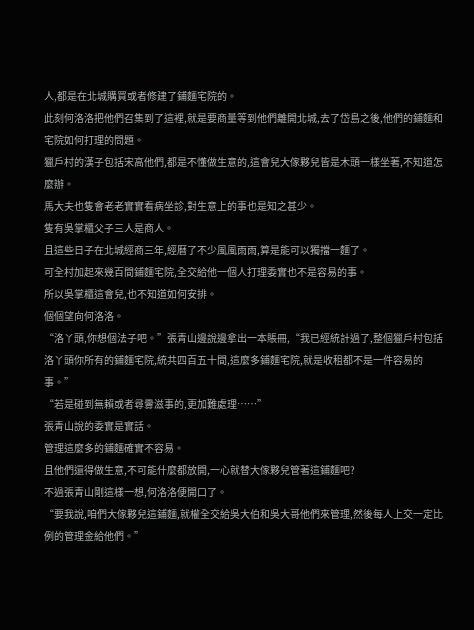人,都是在北城購買或者修建了鋪麵宅院的。
此刻何洛洛把他們召集到了這裡,就是要商量等到他們離開北城,去了岱島之後,他們的鋪麵和宅院如何打理的問題。
獵戶村的漢子包括宋高他們,都是不懂做生意的,這會兒大傢夥兒皆是木頭一樣坐著,不知道怎麼辦。
馬大夫也隻會老老實實看病坐診,對生意上的事也是知之甚少。
隻有吳掌櫃父子三人是商人。
且這些日子在北城經商三年,經曆了不少風風雨雨,算是能可以獨擋一麵了。
可全村加起來幾百間鋪麵宅院,全交給他一個人打理委實也不是容易的事。
所以吳掌櫃這會兒,也不知道如何安排。
個個望向何洛洛。
“洛丫頭,你想個法子吧。”張青山邊說邊拿出一本賬冊,“我已經統計過了,整個獵戶村包括洛丫頭你所有的鋪麵宅院,統共四百五十間,這麼多鋪麵宅院,就是收租都不是一件容易的事。”
“若是碰到無賴或者尋釁滋事的,更加難處理……”
張青山說的委實是實話。
管理這麼多的鋪麵確實不容易。
且他們還得做生意,不可能什麼都放開,一心就替大傢夥兒管著這鋪麵吧?
不過張青山剛這樣一想,何洛洛便開口了。
“要我說,咱們大傢夥兒這鋪麵,就權全交給吳大伯和吳大哥他們來管理,然後每人上交一定比例的管理金給他們。”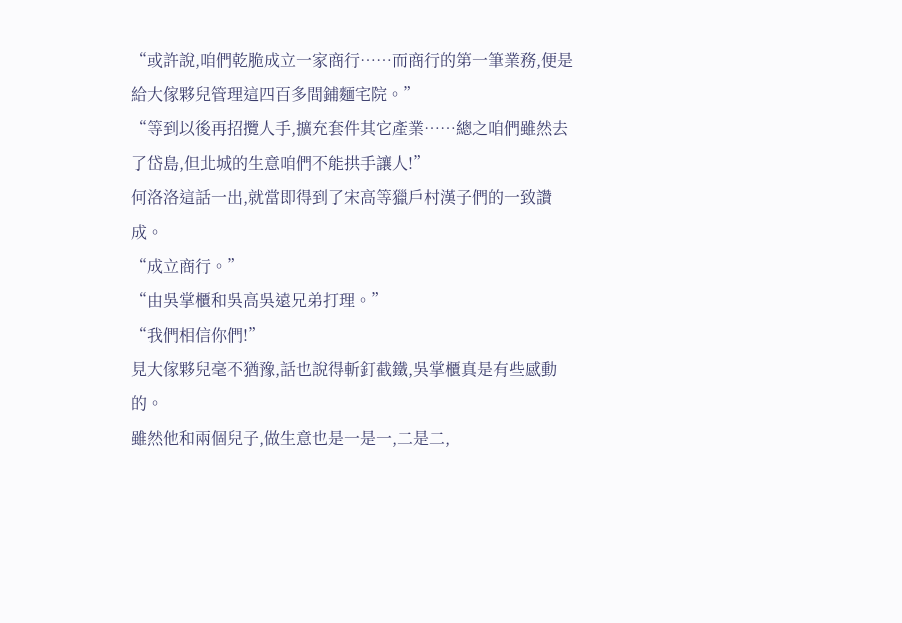“或許說,咱們乾脆成立一家商行……而商行的第一筆業務,便是給大傢夥兒管理這四百多間鋪麵宅院。”
“等到以後再招攬人手,擴充套件其它產業……總之咱們雖然去了岱島,但北城的生意咱們不能拱手讓人!”
何洛洛這話一出,就當即得到了宋高等獵戶村漢子們的一致讚成。
“成立商行。”
“由吳掌櫃和吳高吳遠兄弟打理。”
“我們相信你們!”
見大傢夥兒毫不猶豫,話也說得斬釘截鐵,吳掌櫃真是有些感動的。
雖然他和兩個兒子,做生意也是一是一,二是二,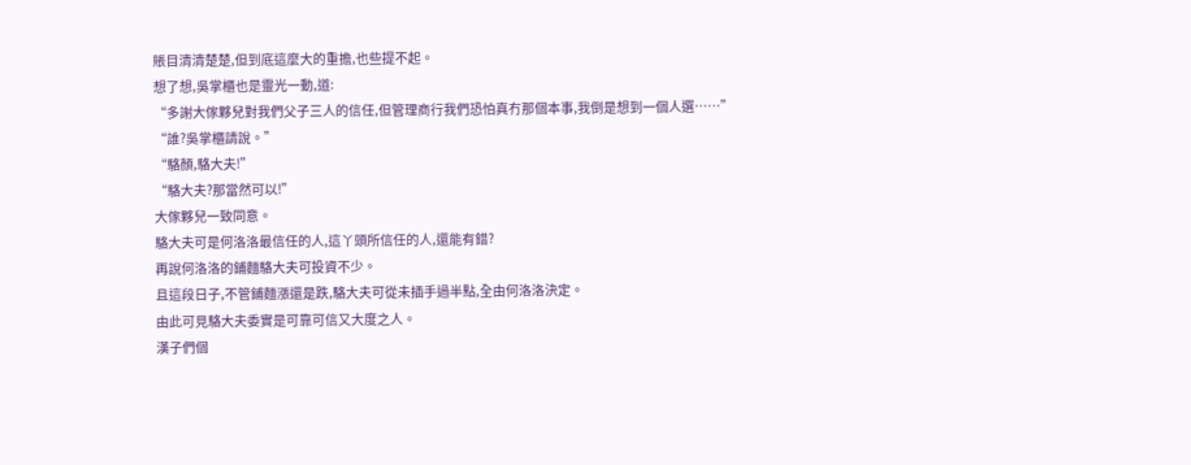賬目清清楚楚,但到底這麼大的重擔,也些提不起。
想了想,吳掌櫃也是靈光一動,道:
“多謝大傢夥兒對我們父子三人的信任,但管理商行我們恐怕真冇那個本事,我倒是想到一個人選……”
“誰?吳掌櫃請說。”
“駱顏,駱大夫!”
“駱大夫?那當然可以!”
大傢夥兒一致同意。
駱大夫可是何洛洛最信任的人,這丫頭所信任的人,還能有錯?
再說何洛洛的鋪麵駱大夫可投資不少。
且這段日子,不管鋪麵漲還是跌,駱大夫可從未插手過半點,全由何洛洛決定。
由此可見駱大夫委實是可靠可信又大度之人。
漢子們個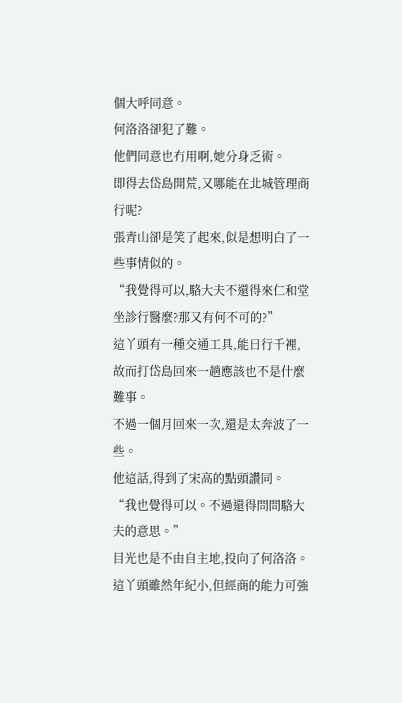個大呼同意。
何洛洛卻犯了難。
他們同意也冇用啊,她分身乏術。
即得去岱島開荒,又哪能在北城管理商行呢?
張青山卻是笑了起來,似是想明白了一些事情似的。
“我覺得可以,駱大夫不還得來仁和堂坐診行醫麼?那又有何不可的?”
這丫頭有一種交通工具,能日行千裡,故而打岱島回來一趟應該也不是什麼難事。
不過一個月回來一次,還是太奔波了一些。
他這話,得到了宋高的點頭讚同。
“我也覺得可以。不過還得問問駱大夫的意思。”
目光也是不由自主地,投向了何洛洛。
這丫頭雖然年紀小,但經商的能力可強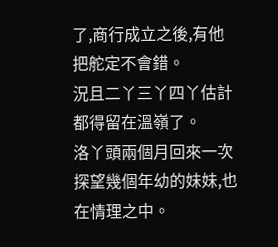了,商行成立之後,有他把舵定不會錯。
況且二丫三丫四丫估計都得留在溫嶺了。
洛丫頭兩個月回來一次探望幾個年幼的妹妹,也在情理之中。